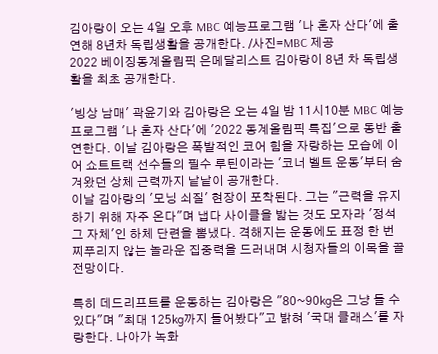김아랑이 오는 4일 오후 MBC 예능프로그램 '나 혼자 산다'에 출연해 8년차 독립생활을 공개한다. /사진=MBC 제공
2022 베이징동계올림픽 은메달리스트 김아랑이 8년 차 독립생활을 최초 공개한다.

'빙상 남매' 곽윤기와 김아랑은 오는 4일 밤 11시10분 MBC 예능프로그램 '나 혼자 산다'에 '2022 동계올림픽 특집'으로 동반 출연한다. 이날 김아랑은 폭발적인 코어 힘을 자랑하는 모습에 이어 쇼트트랙 선수들의 필수 루틴이라는 '코너 벨트 운동'부터 숨겨왔던 상체 근력까지 낱낱이 공개한다.
이날 김아랑의 '모닝 쇠질' 현장이 포착된다. 그는 "근력을 유지하기 위해 자주 온다"며 냅다 사이클을 밟는 것도 모자라 '정석 그 자체'인 하체 단련을 뽐냈다. 격해지는 운동에도 표정 한 번 찌푸리지 않는 놀라운 집중력을 드러내며 시청자들의 이목을 끌 전망이다.

특히 데드리프트를 운동하는 김아랑은 "80~90㎏은 그냥 들 수 있다"며 "최대 125㎏까지 들어봤다"고 밝혀 '국대 클래스'를 자랑한다. 나아가 녹화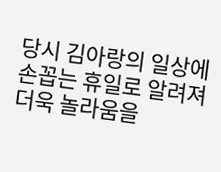당시 김아랑의 일상에 손꼽는 휴일로 알려져 더욱 놀라움을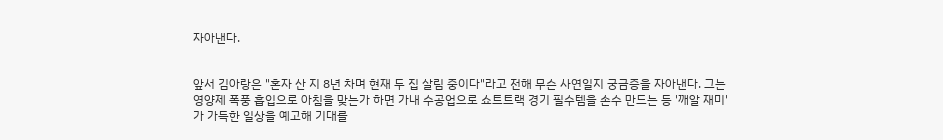자아낸다.


앞서 김아랑은 "혼자 산 지 8년 차며 현재 두 집 살림 중이다"라고 전해 무슨 사연일지 궁금증을 자아낸다. 그는 영양제 폭풍 흡입으로 아침을 맞는가 하면 가내 수공업으로 쇼트트랙 경기 필수템을 손수 만드는 등 '깨알 재미'가 가득한 일상을 예고해 기대를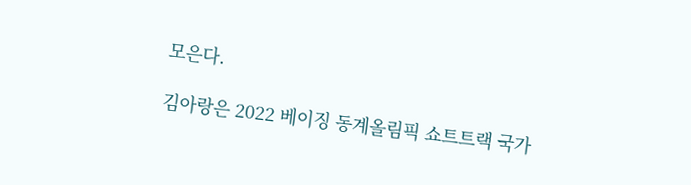모은다.

김아랑은 2022 베이징 동계올림픽 쇼트트랙 국가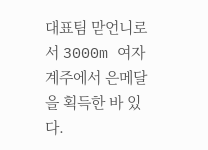대표팀 맏언니로서 3000m 여자 계주에서 은메달을 획득한 바 있다.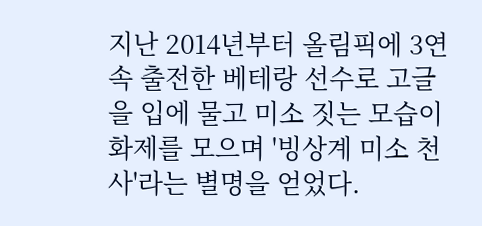지난 2014년부터 올림픽에 3연속 출전한 베테랑 선수로 고글을 입에 물고 미소 짓는 모습이 화제를 모으며 '빙상계 미소 천사'라는 별명을 얻었다.